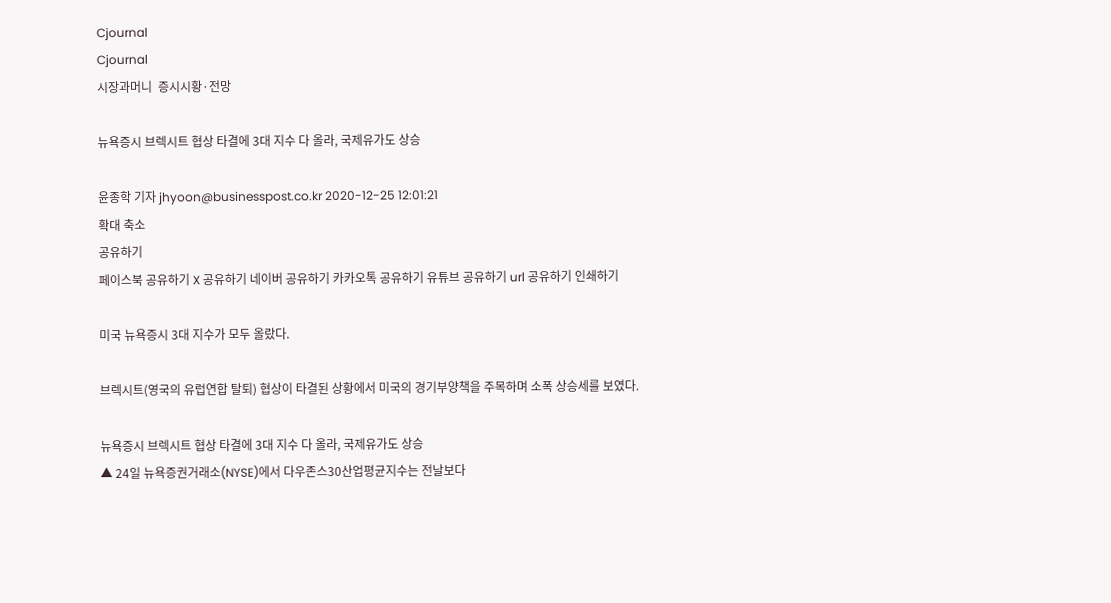Cjournal
Cjournal
시장과머니  증시시황·전망

뉴욕증시 브렉시트 협상 타결에 3대 지수 다 올라, 국제유가도 상승

윤종학 기자 jhyoon@businesspost.co.kr 2020-12-25 12:01:21
확대 축소
공유하기
페이스북 공유하기 X 공유하기 네이버 공유하기 카카오톡 공유하기 유튜브 공유하기 url 공유하기 인쇄하기

미국 뉴욕증시 3대 지수가 모두 올랐다.

브렉시트(영국의 유럽연합 탈퇴) 협상이 타결된 상황에서 미국의 경기부양책을 주목하며 소폭 상승세를 보였다.

뉴욕증시 브렉시트 협상 타결에 3대 지수 다 올라, 국제유가도 상승
▲ 24일 뉴욕증권거래소(NYSE)에서 다우존스30산업평균지수는 전날보다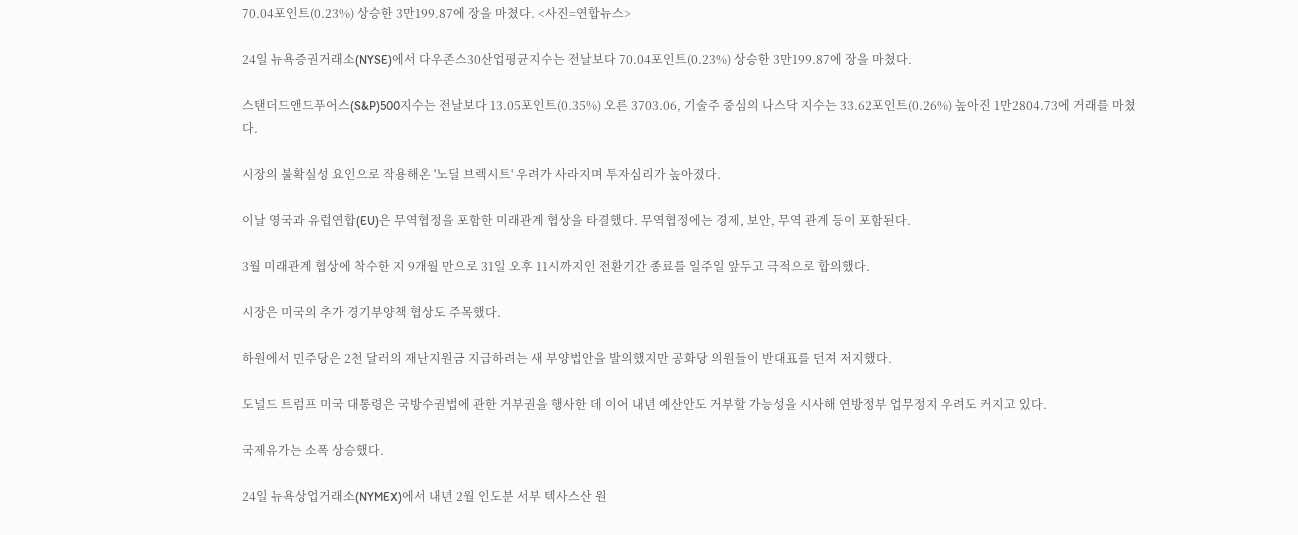70.04포인트(0.23%) 상승한 3만199.87에 장을 마쳤다. <사진=연합뉴스>

24일 뉴욕증권거래소(NYSE)에서 다우존스30산업평균지수는 전날보다 70.04포인트(0.23%) 상승한 3만199.87에 장을 마쳤다.

스탠더드앤드푸어스(S&P)500지수는 전날보다 13.05포인트(0.35%) 오른 3703.06, 기술주 중심의 나스닥 지수는 33.62포인트(0.26%) 높아진 1만2804.73에 거래를 마쳤다.

시장의 불확실성 요인으로 작용해온 '노딜 브렉시트' 우려가 사라지며 투자심리가 높아졌다.

이날 영국과 유럽연합(EU)은 무역협정을 포함한 미래관계 협상을 타결했다. 무역협정에는 경제, 보안, 무역 관계 등이 포함된다.

3월 미래관계 협상에 착수한 지 9개월 만으로 31일 오후 11시까지인 전환기간 종료를 일주일 앞두고 극적으로 합의했다.

시장은 미국의 추가 경기부양책 협상도 주목했다.

하원에서 민주당은 2천 달러의 재난지원금 지급하려는 새 부양법안을 발의했지만 공화당 의원들이 반대표를 던져 저지했다.

도널드 트럼프 미국 대통령은 국방수권법에 관한 거부권을 행사한 데 이어 내년 예산안도 거부할 가능성을 시사해 연방정부 업무정지 우려도 커지고 있다.

국제유가는 소폭 상승했다.

24일 뉴욕상업거래소(NYMEX)에서 내년 2월 인도분 서부 텍사스산 원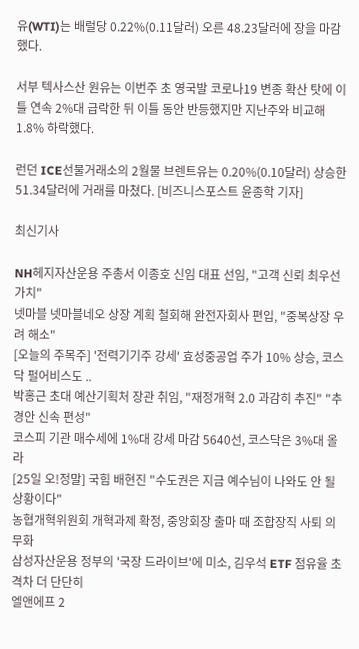유(WTI)는 배럴당 0.22%(0.11달러) 오른 48.23달러에 장을 마감했다.

서부 텍사스산 원유는 이번주 초 영국발 코로나19 변종 확산 탓에 이틀 연속 2%대 급락한 뒤 이틀 동안 반등했지만 지난주와 비교해 1.8% 하락했다.

런던 ICE선물거래소의 2월물 브렌트유는 0.20%(0.10달러) 상승한 51.34달러에 거래를 마쳤다. [비즈니스포스트 윤종학 기자]

최신기사

NH헤지자산운용 주총서 이종호 신임 대표 선임, "고객 신뢰 최우선 가치"
넷마블 넷마블네오 상장 계획 철회해 완전자회사 편입, "중복상장 우려 해소"
[오늘의 주목주] '전력기기주 강세' 효성중공업 주가 10% 상승, 코스닥 펄어비스도 ..
박홍근 초대 예산기획처 장관 취임, "재정개혁 2.0 과감히 추진" "추경안 신속 편성"
코스피 기관 매수세에 1%대 강세 마감 5640선, 코스닥은 3%대 올라
[25일 오!정말] 국힘 배현진 "수도권은 지금 예수님이 나와도 안 될 상황이다"
농협개혁위원회 개혁과제 확정, 중앙회장 출마 때 조합장직 사퇴 의무화
삼성자산운용 정부의 '국장 드라이브'에 미소, 김우석 ETF 점유율 초격차 더 단단히
엘앤에프 2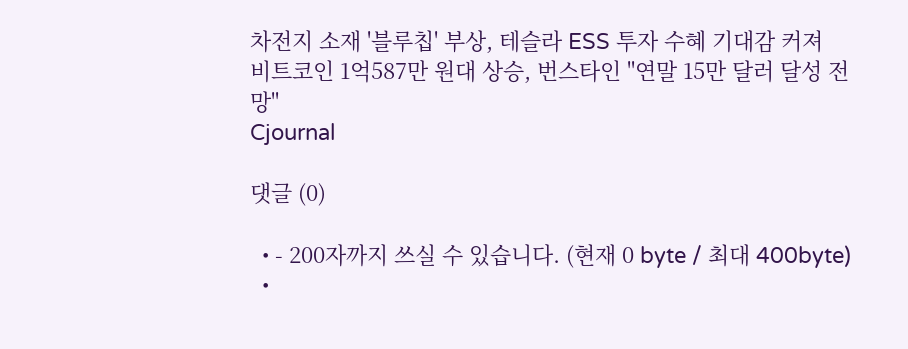차전지 소재 '블루칩' 부상, 테슬라 ESS 투자 수혜 기대감 커져
비트코인 1억587만 원대 상승, 번스타인 "연말 15만 달러 달성 전망"
Cjournal

댓글 (0)

  • - 200자까지 쓰실 수 있습니다. (현재 0 byte / 최대 400byte)
  •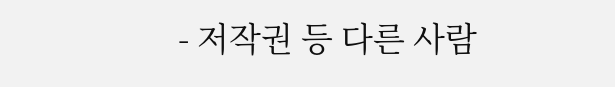- 저작권 등 다른 사람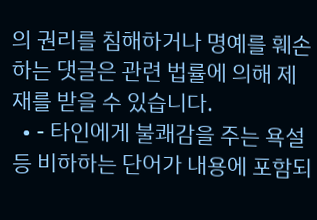의 권리를 침해하거나 명예를 훼손하는 댓글은 관련 법률에 의해 제재를 받을 수 있습니다.
  • - 타인에게 불쾌감을 주는 욕설 등 비하하는 단어가 내용에 포함되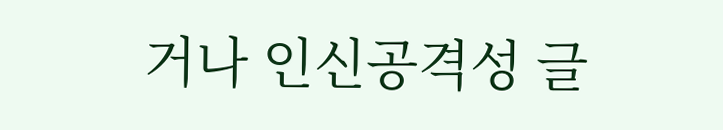거나 인신공격성 글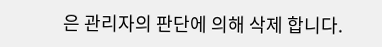은 관리자의 판단에 의해 삭제 합니다.